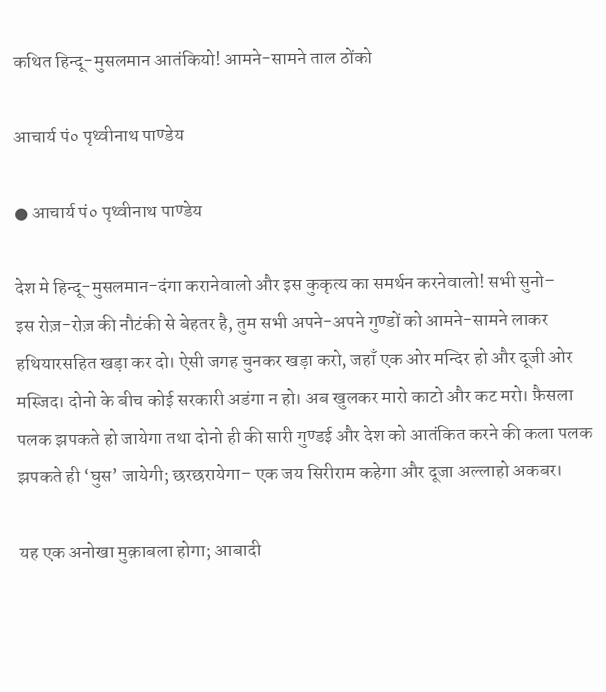कथित हिन्दू-मुसलमान आतंकियो! आमने-सामने ताल ठोंको

आचार्य पं० पृथ्वीनाथ पाण्डेय

● आचार्य पं० पृथ्वीनाथ पाण्डेय

देश मे हिन्दू-मुसलमान-दंगा करानेवालो और इस कुकृत्य का समर्थन करनेवालो! सभी सुनो–
इस रोज़-रोज़ की नौटंकी से बेहतर है, तुम सभी अपने-अपने गुण्डों को आमने-सामने लाकर हथियारसहित खड़ा कर दो। ऐसी जगह चुनकर खड़ा करो, जहाँ एक ओर मन्दिर हो और दूजी ओर मस्जिद। दोनो के बीच कोई सरकारी अडंगा न हो। अब खुलकर मारो काटो और कट मरो। फ़ैसला पलक झपकते हो जायेगा तथा दोनो ही की सारी गुण्डई और देश को आतंकित करने की कला पलक झपकते ही ‘घुस’ जायेगी; छरछरायेगा– एक जय सिरीराम कहेगा और दूजा अल्लाहो अकबर।

यह एक अनोखा मुक़ाबला होगा; आबादी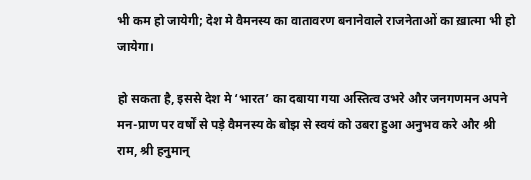भी कम हो जायेगी; देश मे वैमनस्य का वातावरण बनानेवाले राजनेताओं का ख़ात्मा भी हो जायेगा।

हो सकता है, इससे देश मे ‘भारत’ का दबाया गया अस्तित्व उभरे और जनगणमन अपने मन-प्राण पर वर्षों से पड़े वैमनस्य के बोझ से स्वयं को उबरा हुआ अनुभव करे और श्री राम, श्री हनुमान्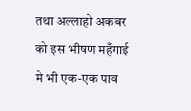तथा अल्लाहो अकबर को इस भीषण महँगाई मे भी एक-एक पाव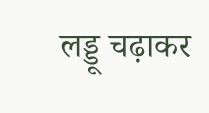लड्डू चढ़ाकर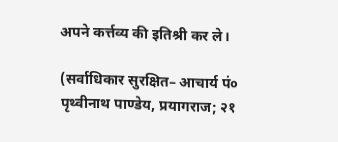अपने कर्त्तव्य की इतिश्री कर ले।

(सर्वाधिकार सुरक्षित– आचार्य पं० पृथ्वीनाथ पाण्डेय, प्रयागराज; २१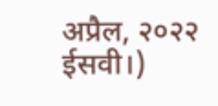अप्रैल, २०२२ ईसवी।)